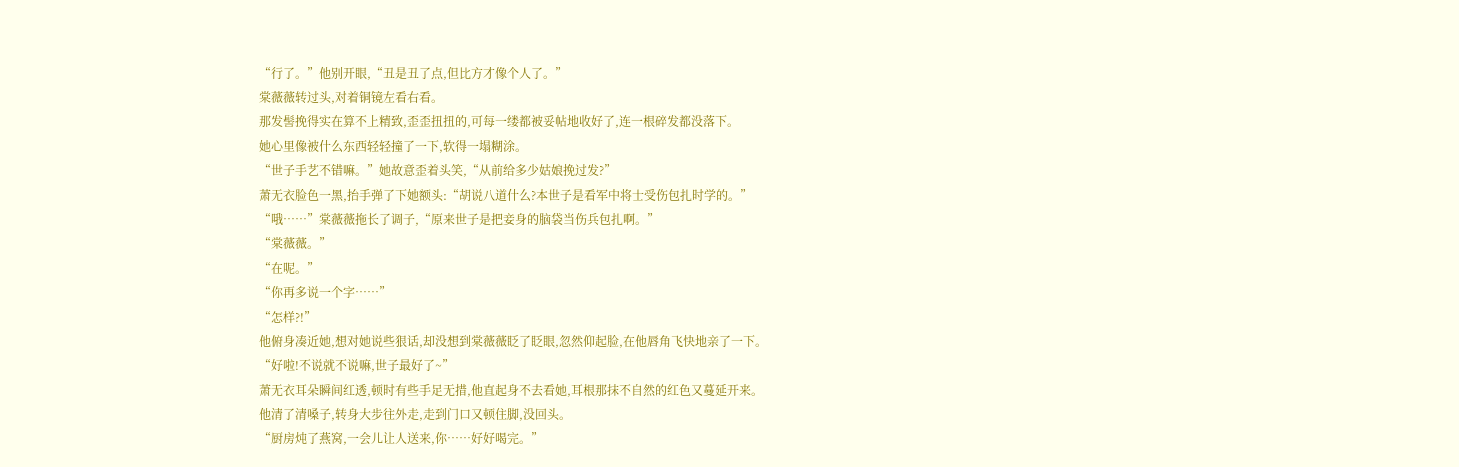“行了。”他别开眼,“丑是丑了点,但比方才像个人了。”
棠薇薇转过头,对着铜镜左看右看。
那发髻挽得实在算不上精致,歪歪扭扭的,可每一缕都被妥帖地收好了,连一根碎发都没落下。
她心里像被什么东西轻轻撞了一下,软得一塌糊涂。
“世子手艺不错嘛。”她故意歪着头笑,“从前给多少姑娘挽过发?”
萧无衣脸色一黑,抬手弹了下她额头:“胡说八道什么?本世子是看军中将士受伤包扎时学的。”
“哦……”棠薇薇拖长了调子,“原来世子是把妾身的脑袋当伤兵包扎啊。”
“棠薇薇。”
“在呢。”
“你再多说一个字……”
“怎样?!”
他俯身凑近她,想对她说些狠话,却没想到棠薇薇眨了眨眼,忽然仰起脸,在他唇角飞快地亲了一下。
“好啦!不说就不说嘛,世子最好了~”
萧无衣耳朵瞬间红透,顿时有些手足无措,他直起身不去看她,耳根那抹不自然的红色又蔓延开来。
他清了清嗓子,转身大步往外走,走到门口又顿住脚,没回头。
“厨房炖了燕窝,一会儿让人送来,你……好好喝完。”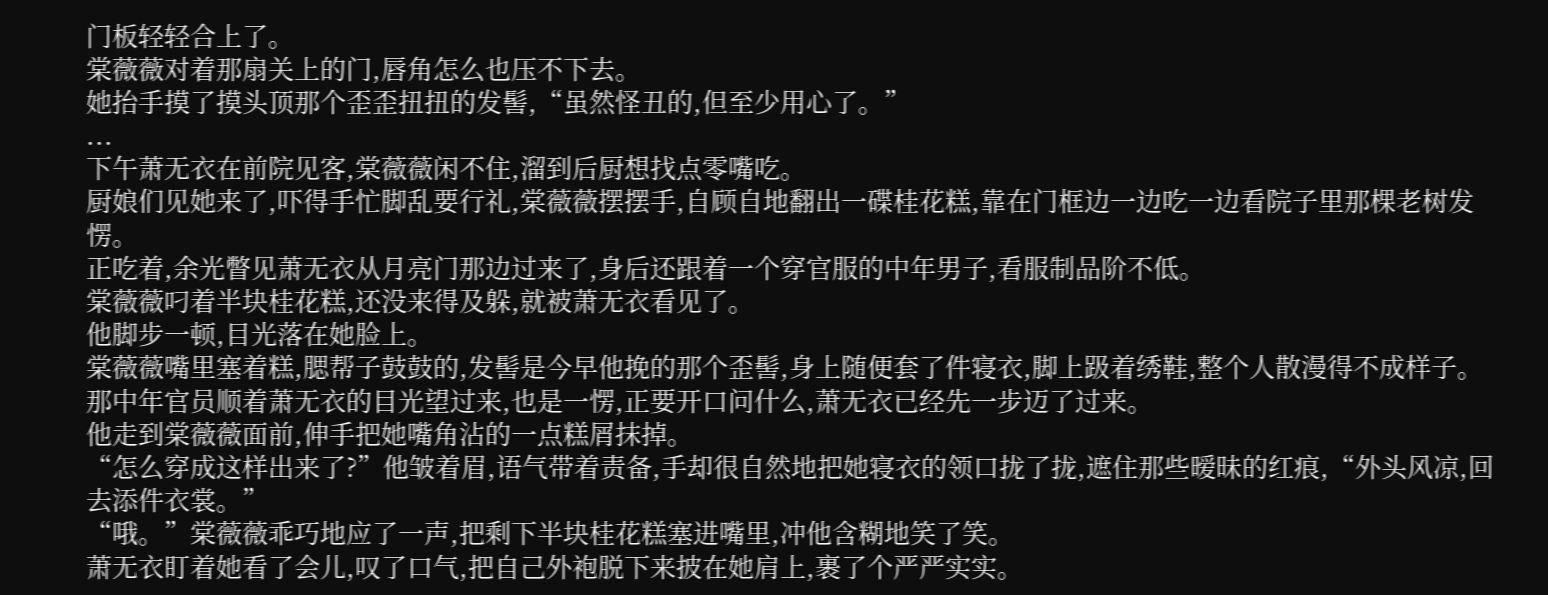门板轻轻合上了。
棠薇薇对着那扇关上的门,唇角怎么也压不下去。
她抬手摸了摸头顶那个歪歪扭扭的发髻,“虽然怪丑的,但至少用心了。”
...
下午萧无衣在前院见客,棠薇薇闲不住,溜到后厨想找点零嘴吃。
厨娘们见她来了,吓得手忙脚乱要行礼,棠薇薇摆摆手,自顾自地翻出一碟桂花糕,靠在门框边一边吃一边看院子里那棵老树发愣。
正吃着,余光瞥见萧无衣从月亮门那边过来了,身后还跟着一个穿官服的中年男子,看服制品阶不低。
棠薇薇叼着半块桂花糕,还没来得及躲,就被萧无衣看见了。
他脚步一顿,目光落在她脸上。
棠薇薇嘴里塞着糕,腮帮子鼓鼓的,发髻是今早他挽的那个歪髻,身上随便套了件寝衣,脚上趿着绣鞋,整个人散漫得不成样子。
那中年官员顺着萧无衣的目光望过来,也是一愣,正要开口问什么,萧无衣已经先一步迈了过来。
他走到棠薇薇面前,伸手把她嘴角沾的一点糕屑抹掉。
“怎么穿成这样出来了?”他皱着眉,语气带着责备,手却很自然地把她寝衣的领口拢了拢,遮住那些暧昧的红痕,“外头风凉,回去添件衣裳。”
“哦。”棠薇薇乖巧地应了一声,把剩下半块桂花糕塞进嘴里,冲他含糊地笑了笑。
萧无衣盯着她看了会儿,叹了口气,把自己外袍脱下来披在她肩上,裹了个严严实实。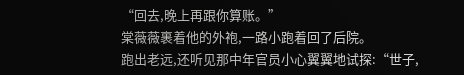“回去,晚上再跟你算账。”
棠薇薇裹着他的外袍,一路小跑着回了后院。
跑出老远,还听见那中年官员小心翼翼地试探:“世子,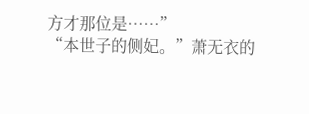方才那位是……”
“本世子的侧妃。”萧无衣的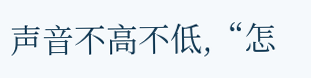声音不高不低,“怎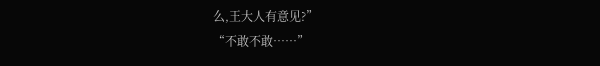么,王大人有意见?”
“不敢不敢……”